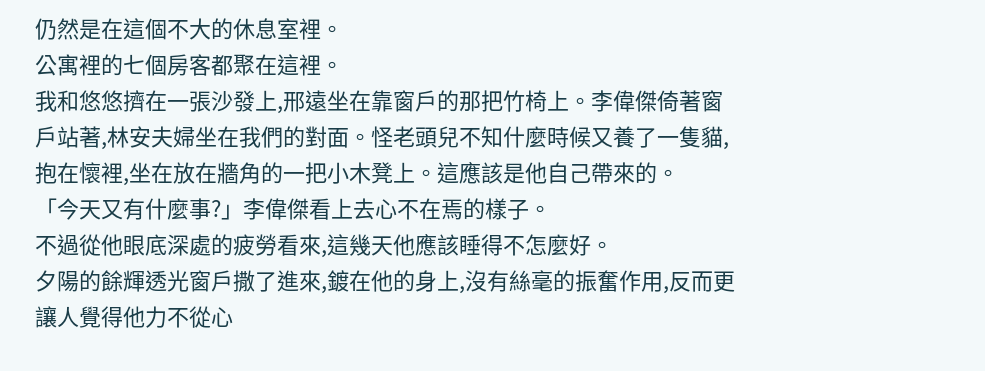仍然是在這個不大的休息室裡。
公寓裡的七個房客都聚在這裡。
我和悠悠擠在一張沙發上,邢遠坐在靠窗戶的那把竹椅上。李偉傑倚著窗戶站著,林安夫婦坐在我們的對面。怪老頭兒不知什麼時候又養了一隻貓,抱在懷裡,坐在放在牆角的一把小木凳上。這應該是他自己帶來的。
「今天又有什麼事?」李偉傑看上去心不在焉的樣子。
不過從他眼底深處的疲勞看來,這幾天他應該睡得不怎麼好。
夕陽的餘輝透光窗戶撒了進來,鍍在他的身上,沒有絲毫的振奮作用,反而更讓人覺得他力不從心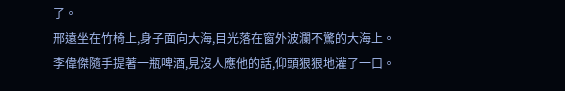了。
邢遠坐在竹椅上,身子面向大海,目光落在窗外波瀾不驚的大海上。
李偉傑隨手提著一瓶啤酒,見沒人應他的話,仰頭狠狠地灌了一口。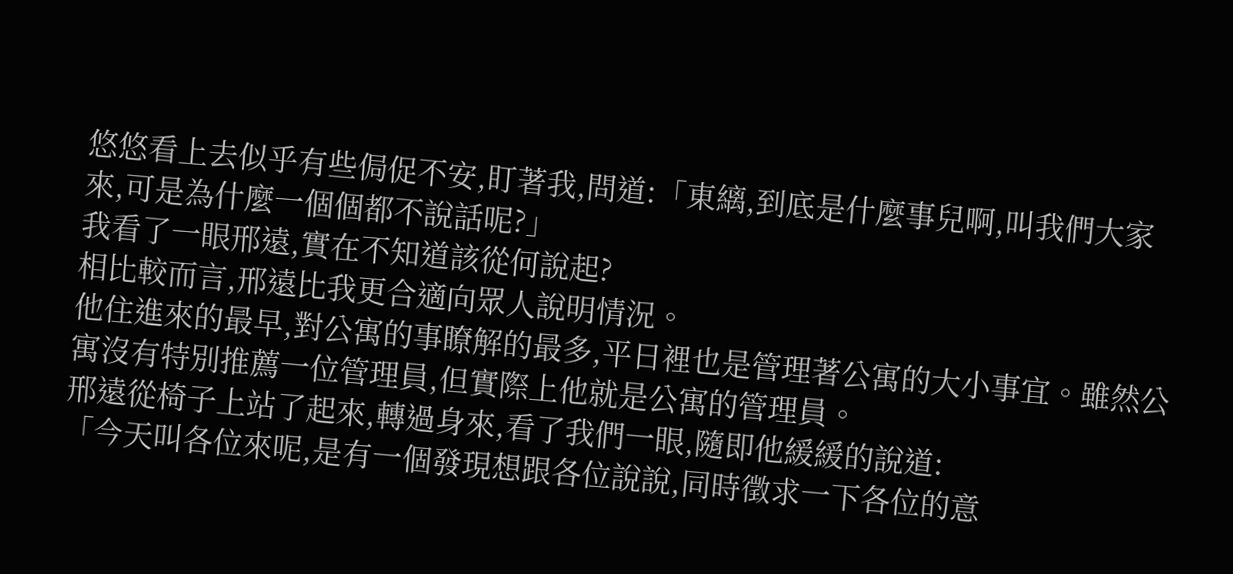悠悠看上去似乎有些侷促不安,盯著我,問道:「東縭,到底是什麼事兒啊,叫我們大家來,可是為什麼一個個都不說話呢?」
我看了一眼邢遠,實在不知道該從何說起?
相比較而言,邢遠比我更合適向眾人說明情況。
他住進來的最早,對公寓的事瞭解的最多,平日裡也是管理著公寓的大小事宜。雖然公寓沒有特別推薦一位管理員,但實際上他就是公寓的管理員。
邢遠從椅子上站了起來,轉過身來,看了我們一眼,隨即他緩緩的說道:
「今天叫各位來呢,是有一個發現想跟各位說說,同時徵求一下各位的意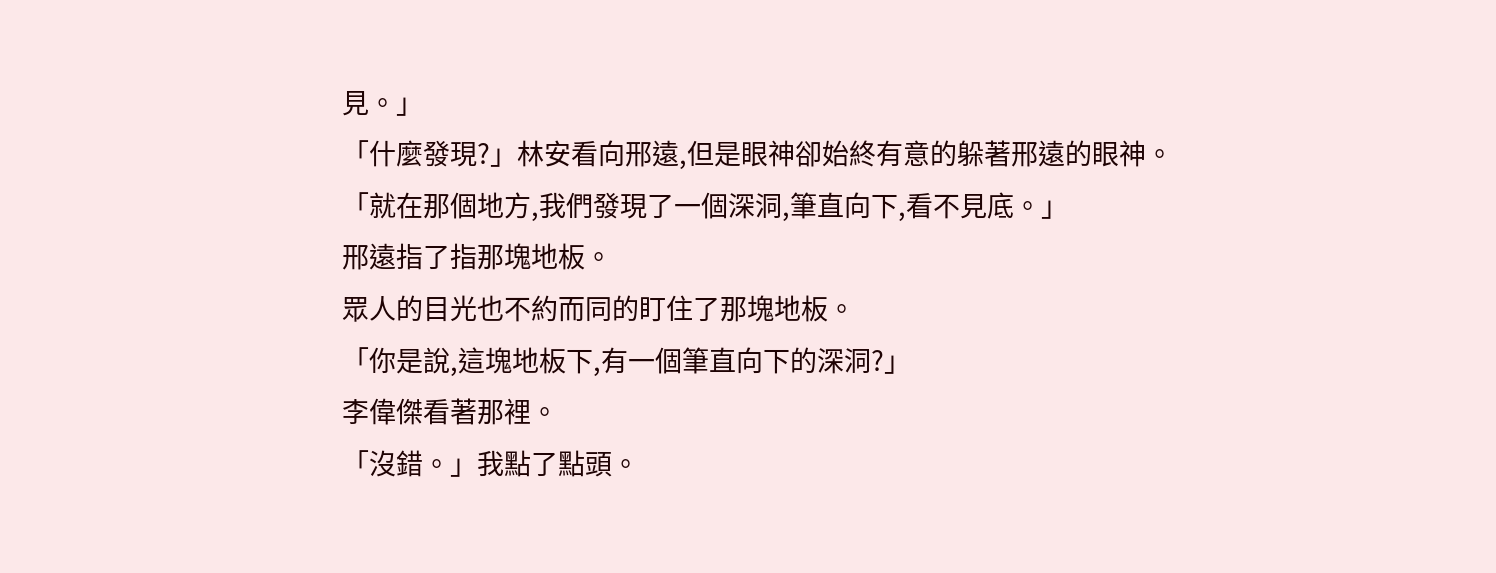見。」
「什麼發現?」林安看向邢遠,但是眼神卻始終有意的躲著邢遠的眼神。
「就在那個地方,我們發現了一個深洞,筆直向下,看不見底。」
邢遠指了指那塊地板。
眾人的目光也不約而同的盯住了那塊地板。
「你是說,這塊地板下,有一個筆直向下的深洞?」
李偉傑看著那裡。
「沒錯。」我點了點頭。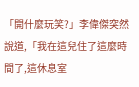「開什麼玩笑?」李偉傑突然說道,「我在這兒住了這麼時間了,這休息室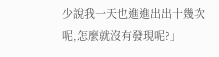少說我一天也進進出出十幾次呢,怎麼就沒有發現呢?」